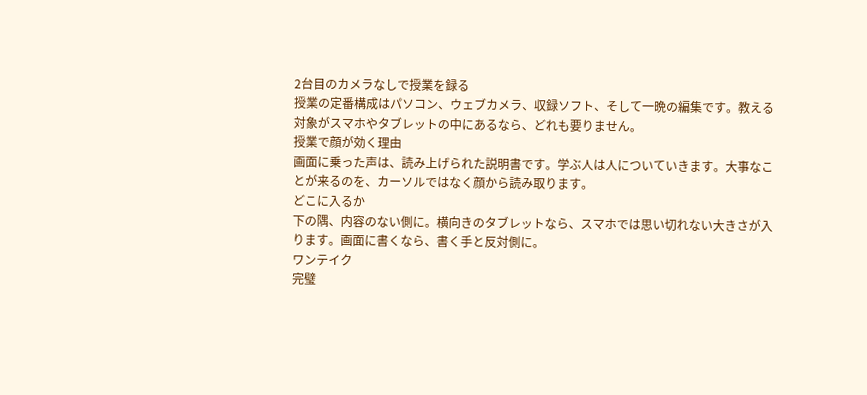2台目のカメラなしで授業を録る
授業の定番構成はパソコン、ウェブカメラ、収録ソフト、そして一晩の編集です。教える対象がスマホやタブレットの中にあるなら、どれも要りません。
授業で顔が効く理由
画面に乗った声は、読み上げられた説明書です。学ぶ人は人についていきます。大事なことが来るのを、カーソルではなく顔から読み取ります。
どこに入るか
下の隅、内容のない側に。横向きのタブレットなら、スマホでは思い切れない大きさが入ります。画面に書くなら、書く手と反対側に。
ワンテイク
完璧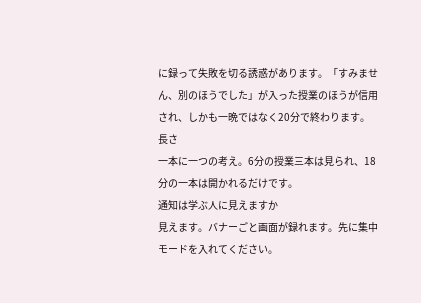に録って失敗を切る誘惑があります。「すみません、別のほうでした」が入った授業のほうが信用され、しかも一晩ではなく20分で終わります。
長さ
一本に一つの考え。6分の授業三本は見られ、18分の一本は開かれるだけです。
通知は学ぶ人に見えますか
見えます。バナーごと画面が録れます。先に集中モードを入れてください。